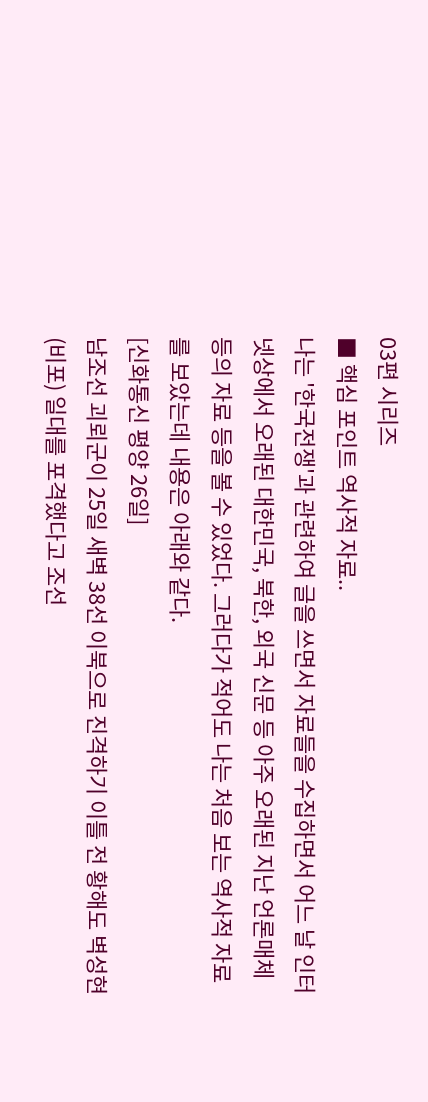03편 시리즈
■ 핵심 포인트 역사적 자료..
나는 '한국전쟁'과 관련하여 글을 쓰면서 자료들을 수집하면서 어느 날 인터넷상에서 오래된 대한민국, 북한, 외국 신문 등 아주 오래된 지난 언론매체 등의 자료 등을 볼 수 있었다. 그러다가 적어도 나는 처음 보는 역사적 자료를 보았는데 내용은 아래와 같다.
[신화통신 평양 26일]
남조선 괴뢰군이 25일 새벽 38선 이북으로 진격하기 이틀 전 황해도 벽성현(비포) 일대를 포격했다고 조선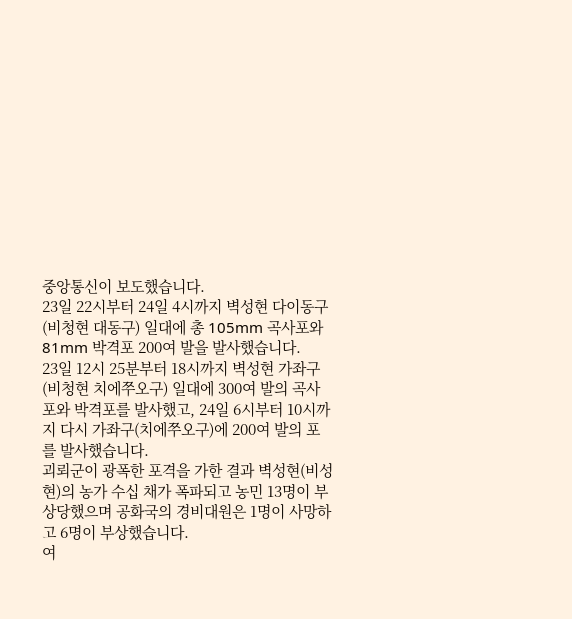중앙통신이 보도했습니다.
23일 22시부터 24일 4시까지 벽성현 다이동구(비청현 대동구) 일대에 총 105mm 곡사포와 81mm 박격포 200여 발을 발사했습니다.
23일 12시 25분부터 18시까지 벽성현 가좌구(비청현 치에쭈오구) 일대에 300여 발의 곡사포와 박격포를 발사했고, 24일 6시부터 10시까지 다시 가좌구(치에쭈오구)에 200여 발의 포를 발사했습니다.
괴뢰군이 광폭한 포격을 가한 결과 벽성현(비성현)의 농가 수십 채가 폭파되고 농민 13명이 부상당했으며 공화국의 경비대원은 1명이 사망하고 6명이 부상했습니다.
여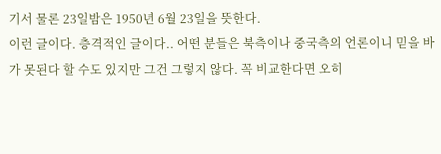기서 물론 23일밤은 1950년 6월 23일을 뜻한다.
이런 글이다. 층격적인 글이다.. 어떤 분들은 북측이나 중국측의 언론이니 믿을 바가 못된다 할 수도 있지만 그건 그렇지 않다. 꼭 비교한다면 오히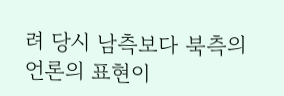려 당시 남측보다 북측의 언론의 표현이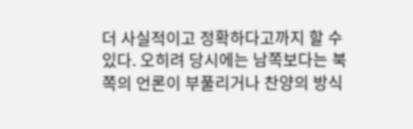더 사실적이고 정확하다고까지 할 수 있다. 오히려 당시에는 남쪽보다는 북쪽의 언론이 부풀리거나 찬양의 방식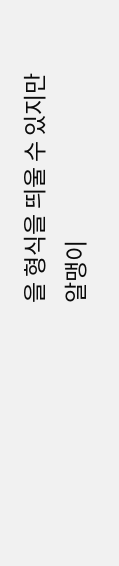을 형식을 띄울 수 있지만 알맹이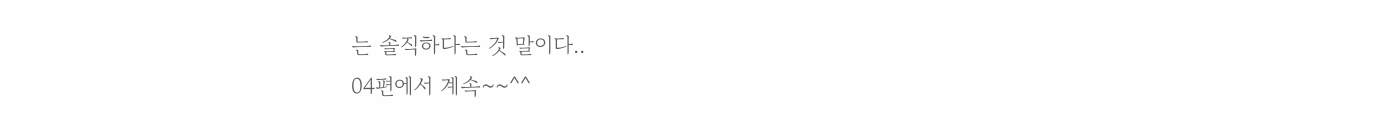는 솔직하다는 것 말이다..
04편에서 계속~~^^